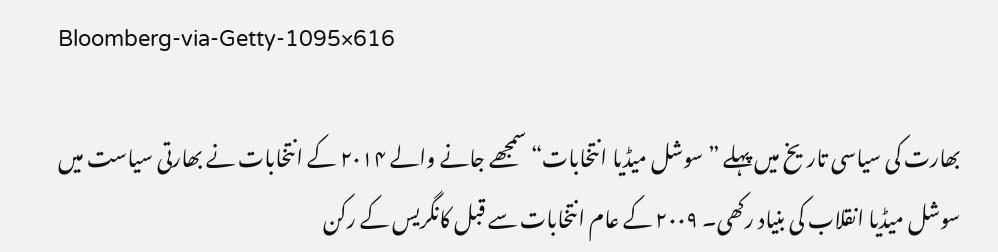Bloomberg-via-Getty-1095×616

بھارت کی سیاسی تاریخ میں پہلے ”سوشل میڈیا انتخابات“ سمجھے جانے والے ۲۰۱۴ کے انتخابات نے بھارتی سیاست میں سوشل میڈیا انقلاب کی بنیاد رکھی۔ ۲۰۰۹ کے عام انتخابات سے قبل کانگریس کے رکن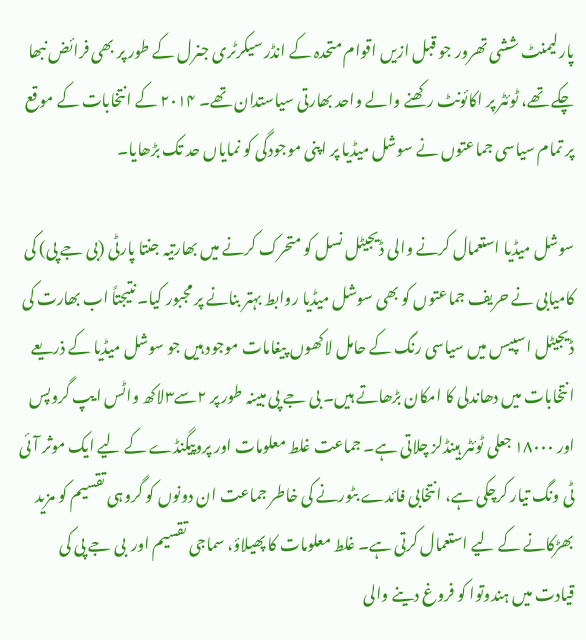پارلیمنٹ ششی تھرور جو قبل ازیں اقوام متحدہ کے انڈر سیکرٹری جنرل کے طور پر بھی فرائض نبھا چکے تھے، ٹوئٹر پر اکائونٹ رکھنے والے واحد بھارتی سیاستدان تھے۔ ۲۰۱۴ کے انتخابات کے موقع پر تمام سیاسی جماعتوں نے سوشل میڈیا پر اپنی موجودگی کو نمایاں حد تک بڑھایا۔

سوشل میڈیا استعمال کرنے والی ڈیجیٹل نسل کو متحرک کرنے میں بھارتیہ جنتا پارٹی (بی جے پی) کی کامیابی نے حریف جماعتوں کو بھی سوشل میڈیا روابط بہتر بنانے پر مجبور کیا۔ نتیجتاً اب بھارت کی ڈیجیٹل اسپیس میں سیاسی رنگ کے حامل لاکھوں پیغامات موجود ہیں جو سوشل میڈیا کے ذریعے انتخابات میں دھاندلی کا امکان بڑھاتے ہیں۔ بی جے پی مبینہ طور پر ۲سے۳لاکھ واٹس ایپ گروپس اور ۱۸۰۰۰ جعلی ٹوئٹر ہینڈلز چلاتی ہے۔ جماعت غلط معلومات اور پروپیگنڈے کے لیے ایک موثر آئی ٹی ونگ تیار کرچکی ہے، انتخابی فائدے بٹورنے کی خاطر جماعت ان دونوں کو گروہی تقسیم کو مزید بھڑکانے کے لیے استعمال کرتی ہے۔ غلط معلومات کا پھیلاؤ، سماجی تقسیم اور  بی جے پی کی قیادت میں ہندوتوا کو فروغ دینے والی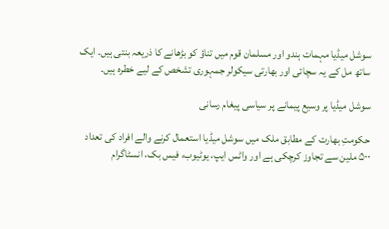سوشل میڈیا مہمات ہندو اور مسلمان قوم میں تناؤ کو بڑھانے کا ذریعہ بنتی ہیں۔ ایک ساتھ مل کے یہ سچائی اور بھارتی سیکولر جمہوری تشخص کے لیے خطرہ ہیں۔

سوشل میڈیا پر وسیع پیمانے پر سیاسی پیغام رسانی

حکومتِ بھارت کے مطابق ملک میں سوشل میڈیا استعمال کرنے والے افراد کی تعداد ۵۰۰ ملین سے تجاوز کرچکی ہے اور واٹس ایپ، یوٹیوب، فیس بک، انسٹاگرام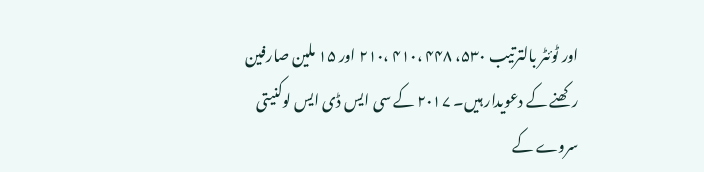اور ٹوئٹر بالترتیب ۵۳۰، ۴۴۸ ،۴۱۰ ،۲۱۰ اور ۱۵ ملین صارفین رکھنے کے دعویدار ہیں۔ ۲۰۱۷ کے سی ایس ڈی ایس لوکنیتی سروے کے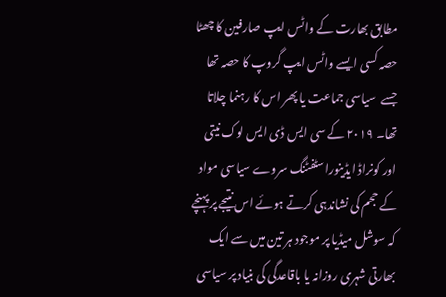مطابق بھارت کے واٹس ایپ صارفین کا چھٹا حصہ کسی ایسے واٹس ایپ گروپ کا حصہ تھا جسے  سیاسی جماعت یا پھر اس کا رہنما چلاتا تھا۔ ۲۰۱۹ کے سی ایس ڈی ایس لوک نیتی  اور کونراڈ ایڈینوراسٹفٹنگ سروے سیاسی مواد کے حجم کی نشاندہی کرتے ہوئے اس نتیجے پر پہنچے کہ سوشل میڈیا پر موجود ہر تین میں سے ایک بھارتی شہری روزانہ یا باقاعدگی کی بنیاد پر سیاسی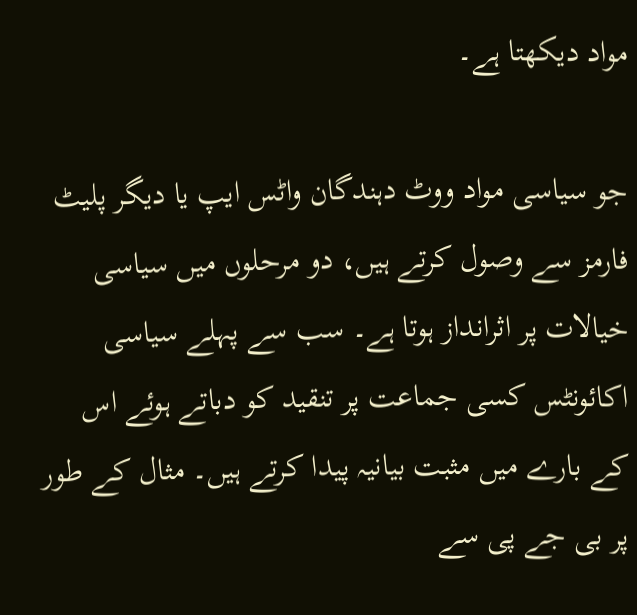مواد دیکھتا ہے۔

جو سیاسی مواد ووٹ دہندگان واٹس ایپ یا دیگر پلیٹ فارمز سے وصول کرتے ہیں، دو مرحلوں میں سیاسی خیالات پر اثرانداز ہوتا ہے۔ سب سے پہلے سیاسی اکائونٹس کسی جماعت پر تنقید کو دباتے ہوئے اس کے بارے میں مثبت بیانیہ پیدا کرتے ہیں۔ مثال کے طور پر بی جے پی سے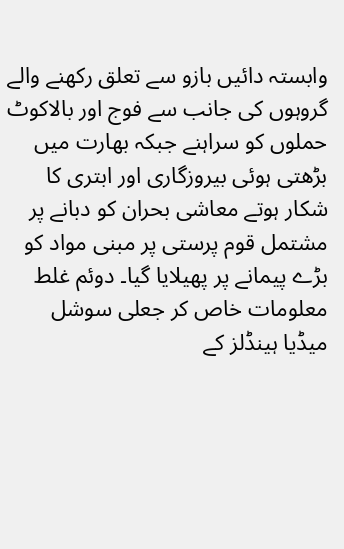وابستہ دائیں بازو سے تعلق رکھنے والے گروہوں کی جانب سے فوج اور بالاکوٹ حملوں کو سراہنے جبکہ بھارت میں بڑھتی ہوئی بیروزگاری اور ابتری کا شکار ہوتے معاشی بحران کو دبانے پر مشتمل قوم پرستی پر مبنی مواد کو بڑے پیمانے پر پھیلایا گیا۔ دوئم غلط معلومات خاص کر جعلی سوشل میڈیا ہینڈلز کے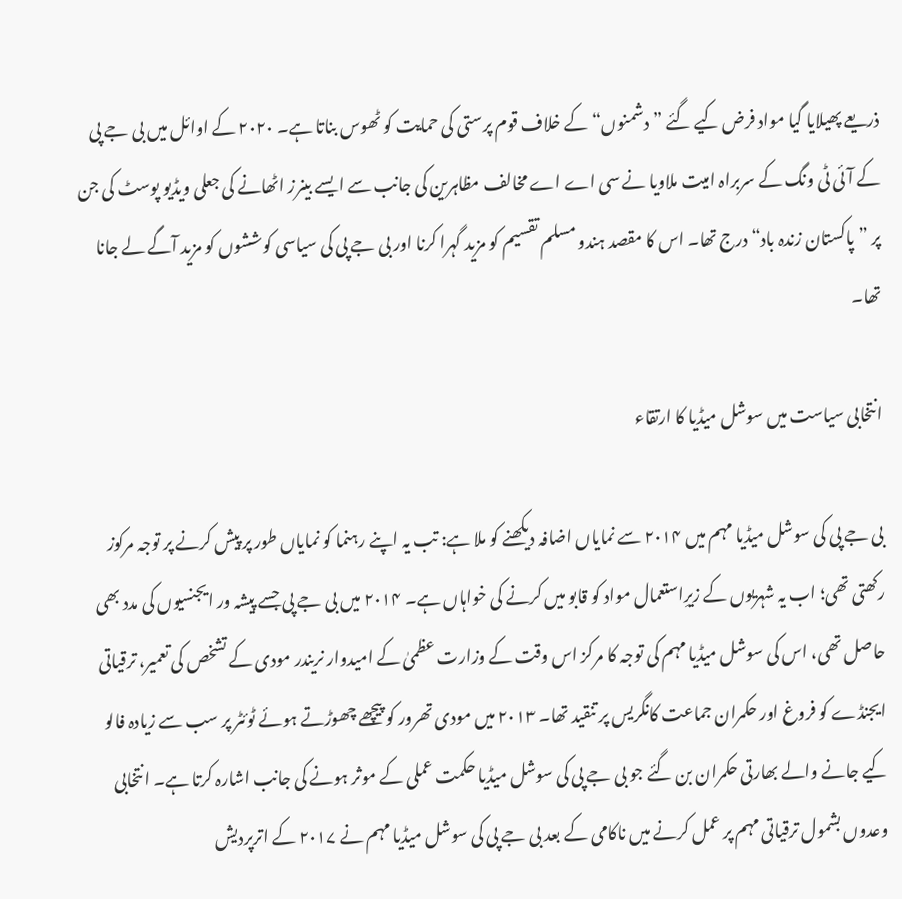ذریعے پھیلایا گیا مواد فرض کیے گئے ”دشمنوں“ کے خلاف قوم پرستی کی حمایت کو ٹھوس بناتا ہے۔ ۲۰۲۰ کے اوائل میں بی جے پی کے آئی ٹی ونگ کے سربراہ امیت ملاویا نے سی اے اے مخالف مظاہرین کی جانب سے ایسے بینرز اٹھانے کی جعلی ویڈیو پوسٹ کی جن پر ”پاکستان زندہ باد“ درج تھا۔ اس کا مقصد ہندو مسلم تقسیم کو مزید گہرا کرنا اور بی جے پی کی سیاسی کوششوں کو مزید آگے لے جانا تھا۔

انتخابی سیاست میں سوشل میڈیا کا ارتقاء

بی جے پی کی سوشل میڈیا مہم میں ۲۰۱۴ سے نمایاں اضافہ دیکھنے کو ملا ہے: تب یہ اپنے رہنما کو نمایاں طور پر پیش کرنے پر توجہ مرکوز رکھتی تھی؛ اب یہ شہریوں کے زیرِاستعمال مواد کو قابو میں کرنے کی خواہاں ہے۔ ۲۰۱۴ میں بی جے پی جسے پیشہ ور ایجنسیوں کی مدد بھی حاصل تھی، اس کی سوشل میڈیا مہم کی توجہ کا مرکز اس وقت کے وزارت عظمیٰ کے امیدوار نریندر مودی کے تشخص کی تعمیر، ترقیاتی ایجنڈے کو فروغ اور حکمران جماعت کانگریس پر تنقید تھا۔ ۲۰۱۳ میں مودی تھرور کو پیچھے چھوڑتے ہوئے ٹوئٹر پر سب سے زیادہ فالو کیے جانے والے بھارتی حکمران بن گئے جو بی جے پی کی سوشل میڈیا حکمت عملی کے موثر ہونے کی جانب اشارہ کرتا ہے۔ انتخابی وعدوں بشمول ترقیاتی مہم پر عمل کرنے میں ناکامی کے بعد بی جے پی کی سوشل میڈیا مہم نے ۲۰۱۷ کے اترپردیش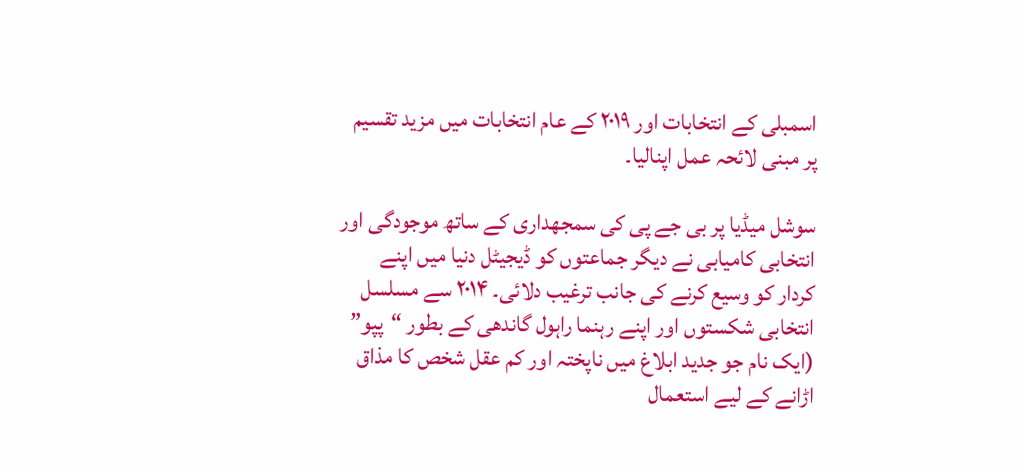اسمبلی کے انتخابات اور ۲۰۱۹ کے عام انتخابات میں مزید تقسیم پر مبنی لائحہ عمل اپنالیا۔

سوشل میڈیا پر بی جے پی کی سمجھداری کے ساتھ موجودگی اور انتخابی کامیابی نے دیگر جماعتوں کو ڈیجیٹل دنیا میں اپنے کردار کو وسیع کرنے کی جانب ترغیب دلائی۔ ۲۰۱۴ سے مسلسل انتخابی شکستوں اور اپنے رہنما راہول گاندھی کے بطور “پپو” (ایک نام جو جدید ابلاغ میں ناپختہ اور کم عقل شخص کا مذاق اڑانے کے لیے استعمال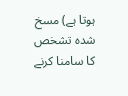ہوتا ہے) مسخ شدہ تشخص کا سامنا کرنے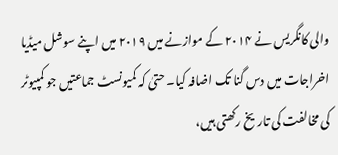والی کانگریس نے ۲۰۱۴ کے موازنے میں ۲۰۱۹ میں اپنے سوشل میڈیا اخراجات میں دس گنا تک اضافہ کیا۔ حتیٰ کہ کمیونسٹ جماعتیں جو کمپیوٹر کی مخالفت کی تاریخ رکھتی ہیں،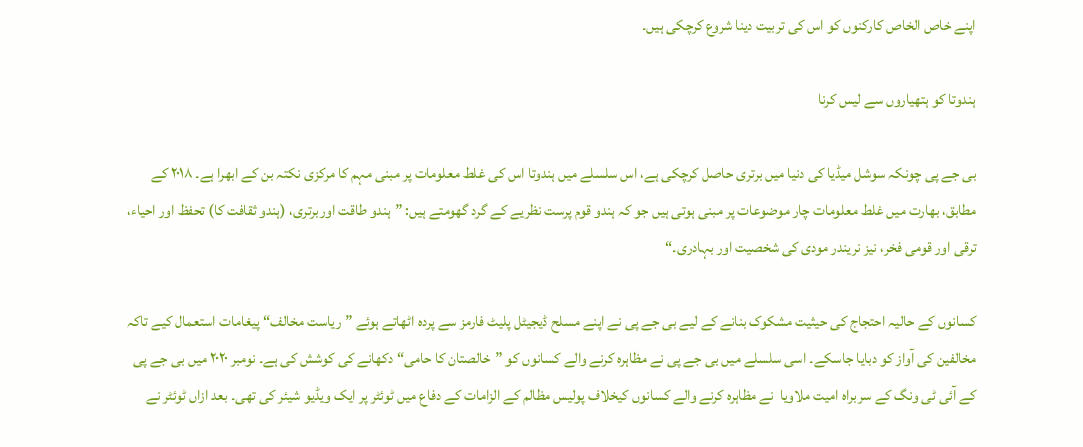اپنے خاص الخاص کارکنوں کو اس کی تربیت دینا شروع کرچکی ہیں۔

ہندوتا کو ہتھیاروں سے لیس کرنا

بی جے پی چونکہ سوشل میڈیا کی دنیا میں برتری حاصل کرچکی ہے، اس سلسلے میں ہندوتا اس کی غلط معلومات پر مبنی مہم کا مرکزی نکتہ بن کے ابھرا ہے۔ ۲۰۱۸ کے مطابق، بھارت میں غلط معلومات چار موضوعات پر مبنی ہوتی ہیں جو کہ ہندو قوم پرست نظریے کے گرد گھومتے ہیں: ”ہندو طاقت اوربرتری، (ہندو ثقافت کا) تحفظ اور احیاء، ترقی اور قومی فخر، نیز نریندر مودی کی شخصیت اور بہادری۔“

کسانوں کے حالیہ احتجاج کی حیثیت مشکوک بنانے کے لیے بی جے پی نے اپنے مسلح ڈیجیٹل پلیٹ فارمز سے پردہ اٹھاتے ہوئے ”ریاست مخالف“ پیغامات استعمال کیے تاکہ مخالفین کی آواز کو دبایا جاسکے۔ اسی سلسلے میں بی جے پی نے مظاہرہ کرنے والے کسانوں کو ”خالصتان کا حامی“ دکھانے کی کوشش کی ہے۔ نومبر ۲۰۲۰ میں بی جے پی کے آئی ٹی ونگ کے سربراہ امیت ملاویا  نے مظاہرہ کرنے والے کسانوں کیخلاف پولیس مظالم کے الزامات کے دفاع میں ٹوئٹر پر ایک ویڈیو شیئر کی تھی۔ بعد ازاں ٹوئٹر نے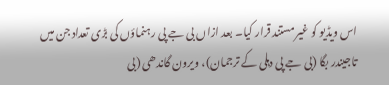اس ویڈیو کو غیر مستند قرار کیا۔ بعد ازاں بی جے پی رہنماؤں کی بڑی تعداد جن میں تاجیندر بگا (بی جے پی دہلی کے ترجمان)، ویرون گاندھی (بی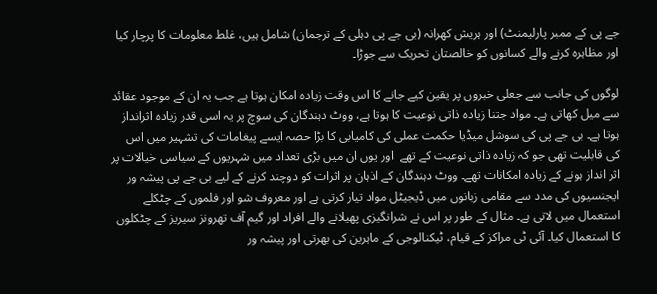جے پی کے ممبر پارلیمنٹ) اور ہریش کھرانہ (بی جے پی دہلی کے ترجمان) شامل ہیں، غلط معلومات کا پرچار کیا اور مظاہرہ کرنے والے کسانوں کو خالصتان تحریک سے جوڑا۔

لوگوں کی جانب سے جعلی خبروں پر یقین کیے جانے کا اس وقت زیادہ امکان ہوتا ہے جب یہ ان کے موجود عقائد سے میل کھاتی ہے۔ مواد جتنا زیادہ ذاتی نوعیت کا ہوتا ہے، ووٹ دہندگان کی سوچ پر یہ اسی قدر زیادہ اثرانداز ہوتا ہے۔ بی جے پی کی سوشل میڈیا حکمت عملی کی کامیابی کا بڑا حصہ ایسے پیغامات کی تشہیر میں اس کی قابلیت تھی جو کہ زیادہ ذاتی نوعیت کے تھے  اور یوں ان میں بڑی تعداد میں شہریوں کے سیاسی خیالات پر اثر انداز ہونے کے زیادہ امکانات تھے۔ ووٹ دہندگان کے اذہان پر اثرات کو دوچند کرنے کے لیے بی جے پی پیشہ ور ایجنسیوں کی مدد سے مقامی زبانوں میں ڈیجیٹل مواد تیار کرتی ہے اور معروف شو اور فلموں کے چٹکلے استعمال میں لاتی ہے۔ مثال کے طور پر اس نے شرانگیزی پھیلانے والے افراد اور گیم آف تھرونز سیریز کے چٹکلوں کا استعمال کیا۔ آئی ٹی مراکز کے قیام، ٹیکنالوجی کے ماہرین کی بھرتی اور پیشہ ور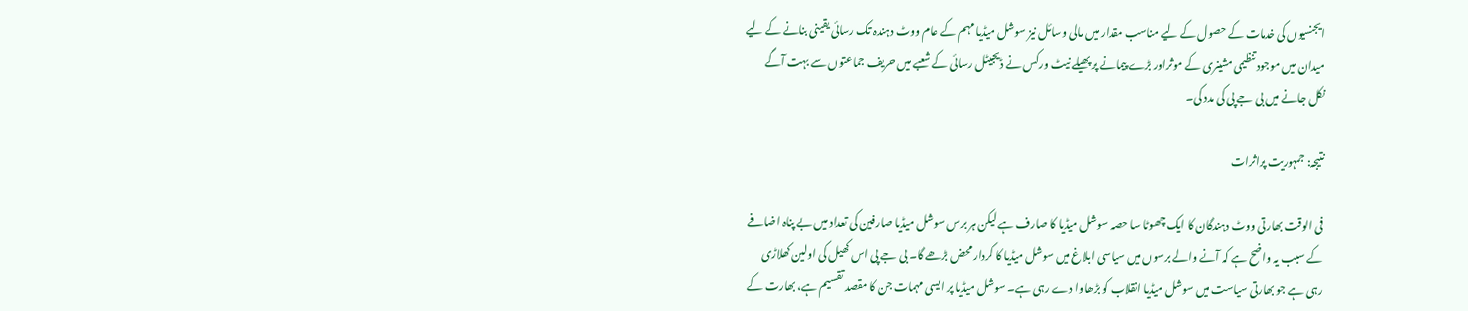ایجنسیوں کی خدمات کے حصول کے لیے مناسب مقدار میں مالی وسائل نیز سوشل میڈیا مہم کے عام ووٹ دہندہ تک رسائی یقینی بنانے کے لیے میدان میں موجود تنظیمی مشینری کے موثراور بڑے پیمانے پر پھیلے نیٹ ورکس نے ڈیجیٹل رسائی کے شعبے میں حریف جماعتوں سے بہت آگے نکل جانے میں بی جے پی کی مدد کی۔

نتیجہ: جمہوریت پراثرات

فی الوقت بھارتی ووٹ دہندگان کا ایک چھوٹا سا حصہ سوشل میڈیا کا صارف ہے لیکن ہر برس سوشل میڈیا صارفین کی تعداد میں بے پناہ اضافے کے سبب یہ واضح ہے کہ آنے والے برسوں میں سیاسی ابلاغ میں سوشل میڈیا کا کردار محض بڑھے گا۔ بی جے پی اس کھیل کی اولین کھلاڑی رہی ہے جو بھارتی سیاست میں سوشل میڈیا انقلاب کو بڑھاوا دے رہی ہے۔ سوشل میڈیا پر ایسی مہمات جن کا مقصد تقسیم ہے، بھارت کے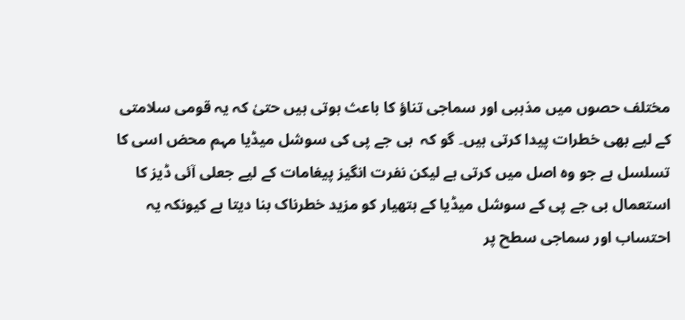مختلف حصوں میں مذہبی اور سماجی تناؤ کا باعث ہوتی ہیں حتیٰ کہ یہ قومی سلامتی کے لیے بھی خطرات پیدا کرتی ہیں۔ گو کہ  بی جے پی کی سوشل میڈیا مہم محض اسی کا تسلسل ہے جو وہ اصل میں کرتی ہے لیکن نفرت انگیز پیغامات کے لیے جعلی آئی ڈیز کا استعمال بی جے پی کے سوشل میڈیا کے ہتھیار کو مزید خطرناک بنا دیتا ہے کیونکہ یہ احتساب اور سماجی سطح پر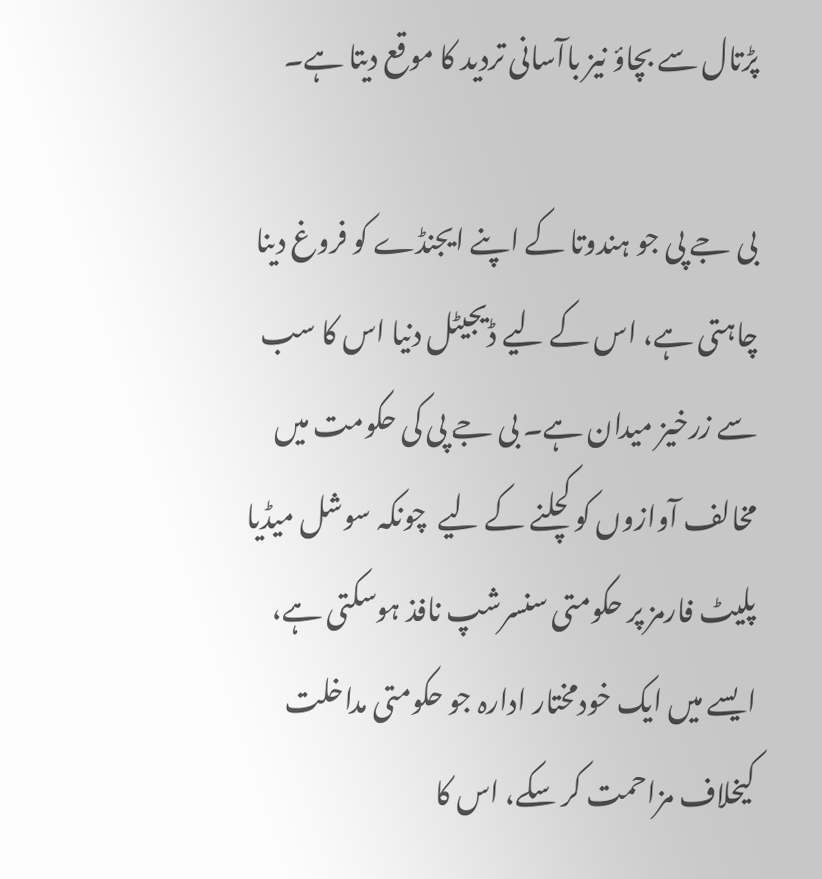پڑتال سے بچاؤ نیز باآسانی تردید کا موقع دیتا ہے۔

بی جے پی جو ہندوتا کے اپنے ایجنڈے کو فروغ دینا چاہتی ہے، اس کے لیے ڈیجیٹل دنیا اس کا سب سے زرخیز میدان ہے۔ بی جے پی کی حکومت میں مخالف آوازوں کو کچلنے کے لیے  چونکہ سوشل میڈیا پلیٹ فارمز پر حکومتی سنسرشپ نافذ ہوسکتی ہے، ایسے میں ایک خودمختار ادارہ جو حکومتی مداخلت کیخلاف مزاحمت کر سکے، اس کا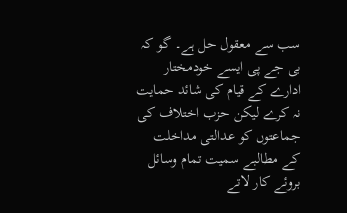سب سے معقول حل ہے۔ گو کہ بی جے پی ایسے خودمختار ادارے کے قیام کی شائد حمایت نہ کرے لیکن حزب اختلاف کی جماعتوں کو عدالتی مداخلت کے مطالبے سمیت تمام وسائل بروئے کار لاتے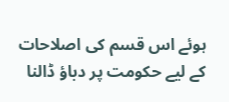ہوئے اس قسم کی اصلاحات کے لیے حکومت پر دباؤ ڈالنا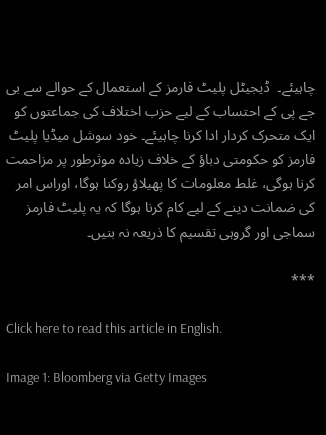چاہیئے۔  ڈیجیٹل پلیٹ فارمز کے استعمال کے حوالے سے بی جے پی کے احتساب کے لیے حزب اختلاف کی جماعتوں کو ایک متحرک کردار ادا کرنا چاہیئے۔ خود سوشل میڈیا پلیٹ فارمز کو حکومتی دباؤ کے خلاف زیادہ موثرطور پر مزاحمت کرنا ہوگی، غلط معلومات کا پھیلاؤ روکنا ہوگا، اوراس امر کی ضمانت دینے کے لیے کام کرنا ہوگا کہ یہ پلیٹ فارمز سماجی اور گروہی تقسیم کا ذریعہ نہ بنیں۔

***

Click here to read this article in English.

Image 1: Bloomberg via Getty Images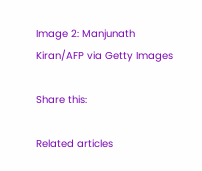Image 2: Manjunath Kiran/AFP via Getty Images

Share this:

Related articles